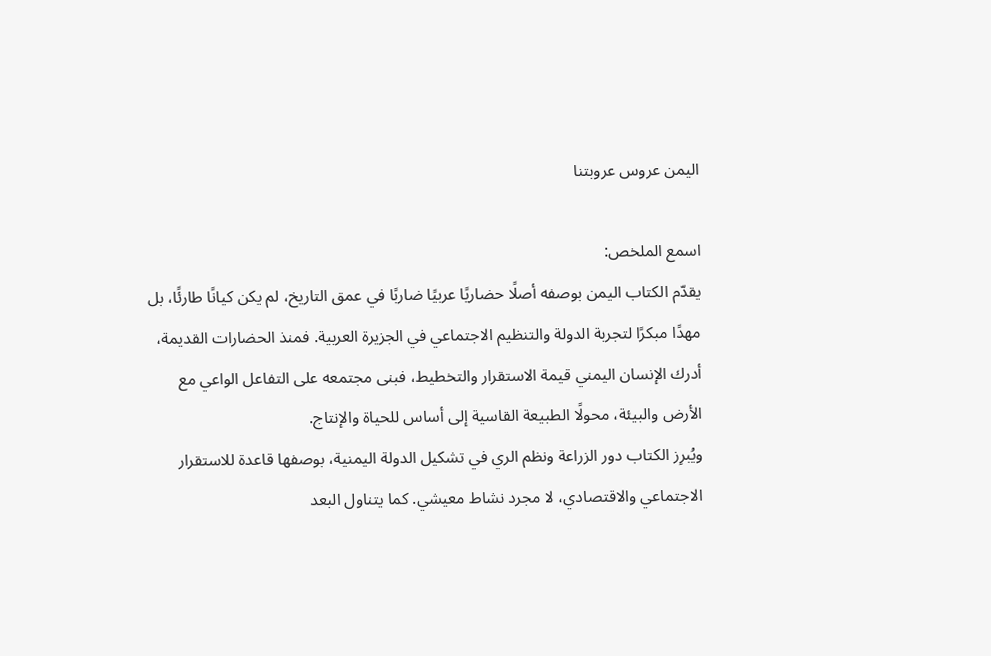اليمن عروس عروبتنا

اسمع الملخص:
يقدّم الكتاب اليمن بوصفه أصلًا حضاريًا عربيًا ضاربًا في عمق التاريخ، لم يكن كيانًا طارئًا، بل مهدًا مبكرًا لتجربة الدولة والتنظيم الاجتماعي في الجزيرة العربية. فمنذ الحضارات القديمة، أدرك الإنسان اليمني قيمة الاستقرار والتخطيط، فبنى مجتمعه على التفاعل الواعي مع الأرض والبيئة، محولًا الطبيعة القاسية إلى أساس للحياة والإنتاج.
ويُبرِز الكتاب دور الزراعة ونظم الري في تشكيل الدولة اليمنية، بوصفها قاعدة للاستقرار الاجتماعي والاقتصادي، لا مجرد نشاط معيشي. كما يتناول البعد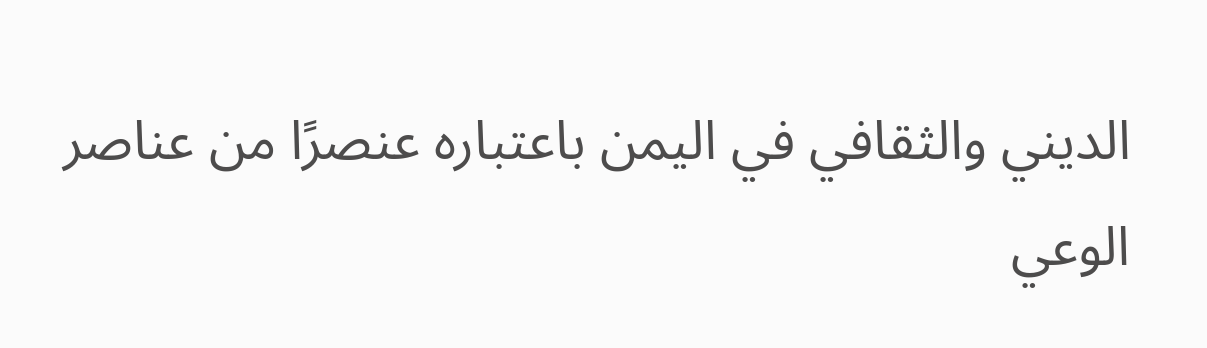الديني والثقافي في اليمن باعتباره عنصرًا من عناصر الوعي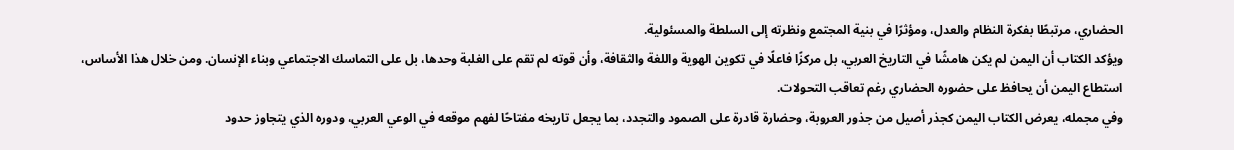الحضاري، مرتبطًا بفكرة النظام والعدل، ومؤثرًا في بنية المجتمع ونظرته إلى السلطة والمسئولية.
ويؤكد الكتاب أن اليمن لم يكن هامشًا في التاريخ العربي، بل مركزًا فاعلًا في تكوين الهوية واللغة والثقافة، وأن قوته لم تقم على الغلبة وحدها، بل على التماسك الاجتماعي وبناء الإنسان. ومن خلال هذا الأساس، استطاع اليمن أن يحافظ على حضوره الحضاري رغم تعاقب التحولات.
وفي مجمله، يعرض الكتاب اليمن كجذر أصيل من جذور العروبة، وحضارة قادرة على الصمود والتجدد، بما يجعل تاريخه مفتاحًا لفهم موقعه في الوعي العربي، ودوره الذي يتجاوز حدود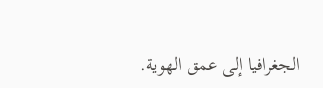الجغرافيا إلى عمق الهوية.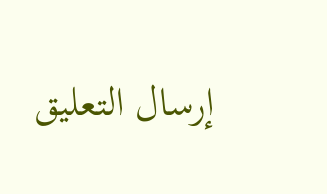إرسال التعليق